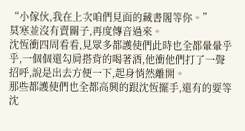“小傢伙,我在上次咱們見面的藏書閣等你。”
莫寒並沒有賣關子,再度傳音過來。
沈恆衝四周看看,見眾多都護使們此時也全都暈暈乎乎,一個個還勾肩搭背的喝著酒,他衝他們打了一聲招呼,說是出去方便一下,起身悄然離開。
那些都護使們也全都高興的跟沈恆擺手,還有的要等沈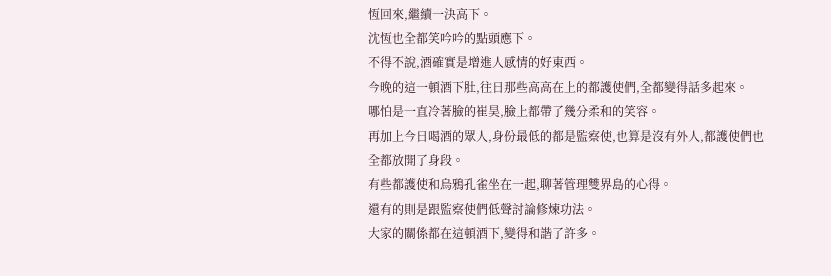恆回來,繼續一決高下。
沈恆也全都笑吟吟的點頭應下。
不得不說,酒確實是增進人感情的好東西。
今晚的這一頓酒下肚,往日那些高高在上的都護使們,全都變得話多起來。
哪怕是一直冷著臉的崔昊,臉上都帶了幾分柔和的笑容。
再加上今日喝酒的眾人,身份最低的都是監察使,也算是沒有外人,都護使們也全都放開了身段。
有些都護使和烏鴉孔雀坐在一起,聊著管理雙界島的心得。
還有的則是跟監察使們低聲討論修煉功法。
大家的關係都在這頓酒下,變得和諧了許多。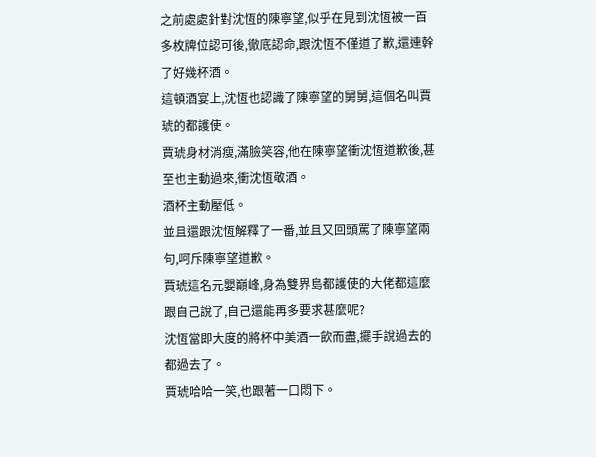之前處處針對沈恆的陳寧望,似乎在見到沈恆被一百多枚牌位認可後,徹底認命,跟沈恆不僅道了歉,還連幹了好幾杯酒。
這頓酒宴上,沈恆也認識了陳寧望的舅舅,這個名叫賈琥的都護使。
賈琥身材消瘦,滿臉笑容,他在陳寧望衝沈恆道歉後,甚至也主動過來,衝沈恆敬酒。
酒杯主動壓低。
並且還跟沈恆解釋了一番,並且又回頭罵了陳寧望兩句,呵斥陳寧望道歉。
賈琥這名元嬰巔峰,身為雙界島都護使的大佬都這麼跟自己說了,自己還能再多要求甚麼呢?
沈恆當即大度的將杯中美酒一飲而盡,擺手說過去的都過去了。
賈琥哈哈一笑,也跟著一口悶下。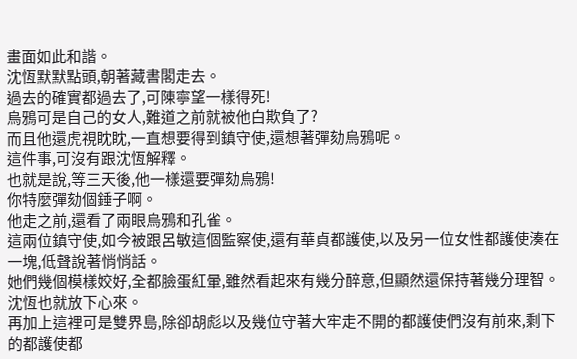畫面如此和諧。
沈恆默默點頭,朝著藏書閣走去。
過去的確實都過去了,可陳寧望一樣得死!
烏鴉可是自己的女人,難道之前就被他白欺負了?
而且他還虎視眈眈,一直想要得到鎮守使,還想著彈劾烏鴉呢。
這件事,可沒有跟沈恆解釋。
也就是說,等三天後,他一樣還要彈劾烏鴉!
你特麼彈劾個錘子啊。
他走之前,還看了兩眼烏鴉和孔雀。
這兩位鎮守使,如今被跟呂敏這個監察使,還有華貞都護使,以及另一位女性都護使湊在一塊,低聲說著悄悄話。
她們幾個模樣姣好,全都臉蛋紅暈,雖然看起來有幾分醉意,但顯然還保持著幾分理智。
沈恆也就放下心來。
再加上這裡可是雙界島,除卻胡彪以及幾位守著大牢走不開的都護使們沒有前來,剩下的都護使都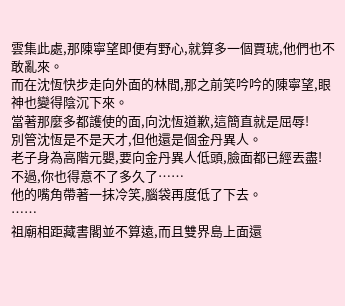雲集此處,那陳寧望即便有野心,就算多一個賈琥,他們也不敢亂來。
而在沈恆快步走向外面的林間,那之前笑吟吟的陳寧望,眼神也變得陰沉下來。
當著那麼多都護使的面,向沈恆道歉,這簡直就是屈辱!
別管沈恆是不是天才,但他還是個金丹異人。
老子身為高階元嬰,要向金丹異人低頭,臉面都已經丟盡!
不過,你也得意不了多久了……
他的嘴角帶著一抹冷笑,腦袋再度低了下去。
……
祖廟相距藏書閣並不算遠,而且雙界島上面還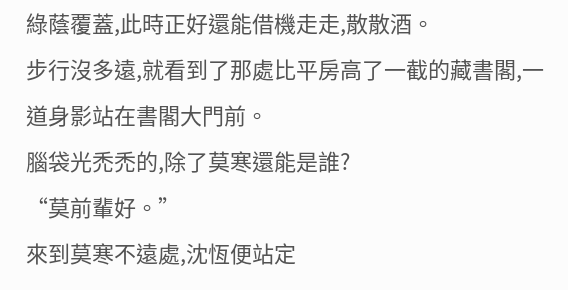綠蔭覆蓋,此時正好還能借機走走,散散酒。
步行沒多遠,就看到了那處比平房高了一截的藏書閣,一道身影站在書閣大門前。
腦袋光禿禿的,除了莫寒還能是誰?
“莫前輩好。”
來到莫寒不遠處,沈恆便站定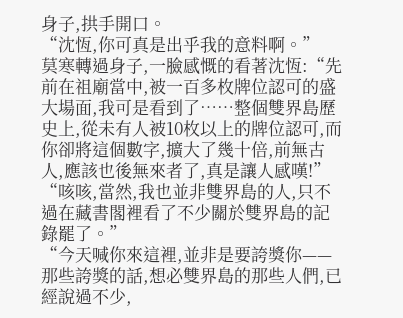身子,拱手開口。
“沈恆,你可真是出乎我的意料啊。”
莫寒轉過身子,一臉感慨的看著沈恆:“先前在祖廟當中,被一百多枚牌位認可的盛大場面,我可是看到了……整個雙界島歷史上,從未有人被10枚以上的牌位認可,而你卻將這個數字,擴大了幾十倍,前無古人,應該也後無來者了,真是讓人感嘆!”
“咳咳,當然,我也並非雙界島的人,只不過在藏書閣裡看了不少關於雙界島的記錄罷了。”
“今天喊你來這裡,並非是要誇獎你——那些誇獎的話,想必雙界島的那些人們,已經說過不少,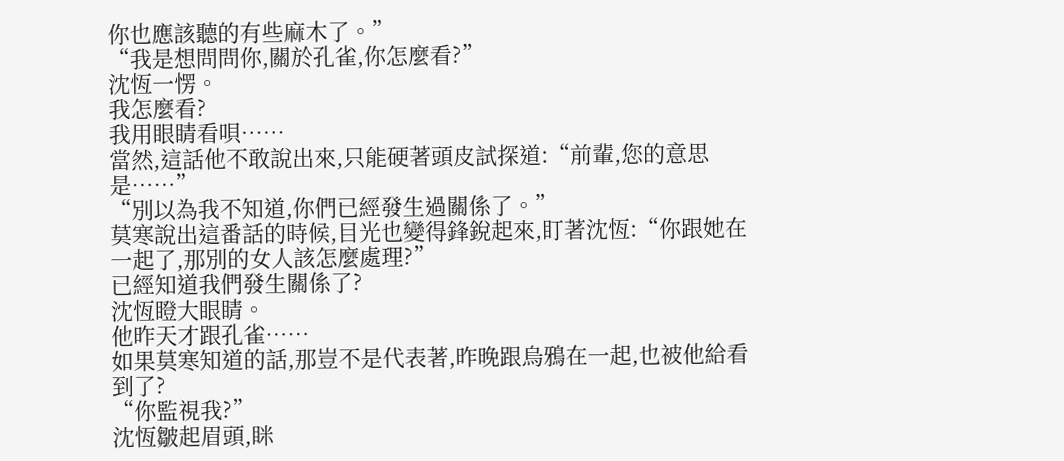你也應該聽的有些麻木了。”
“我是想問問你,關於孔雀,你怎麼看?”
沈恆一愣。
我怎麼看?
我用眼睛看唄……
當然,這話他不敢說出來,只能硬著頭皮試探道:“前輩,您的意思是……”
“別以為我不知道,你們已經發生過關係了。”
莫寒說出這番話的時候,目光也變得鋒銳起來,盯著沈恆:“你跟她在一起了,那別的女人該怎麼處理?”
已經知道我們發生關係了?
沈恆瞪大眼睛。
他昨天才跟孔雀……
如果莫寒知道的話,那豈不是代表著,昨晚跟烏鴉在一起,也被他給看到了?
“你監視我?”
沈恆皺起眉頭,眯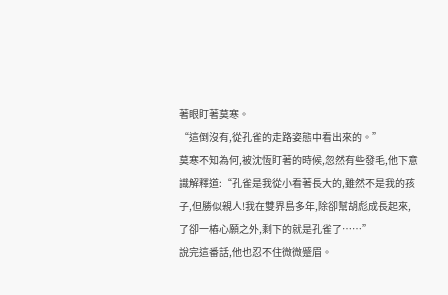著眼盯著莫寒。
“這倒沒有,從孔雀的走路姿態中看出來的。”
莫寒不知為何,被沈恆盯著的時候,忽然有些發毛,他下意識解釋道:“孔雀是我從小看著長大的,雖然不是我的孩子,但勝似親人!我在雙界島多年,除卻幫胡彪成長起來,了卻一樁心願之外,剩下的就是孔雀了……”
說完這番話,他也忍不住微微蹙眉。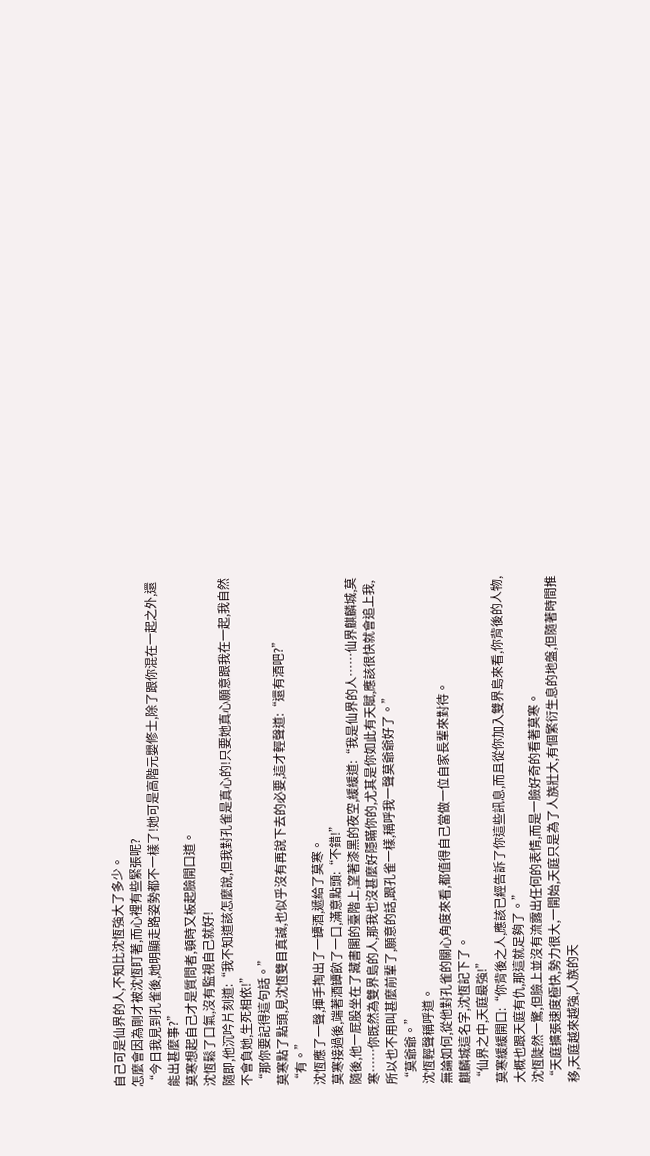自己可是仙界的人,不知比沈恆強大了多少。
怎麼會因為剛才被沈恆盯著,而心裡有些緊張呢?
“今日我見到孔雀後,她明顯走路姿勢都不一樣了!她可是高階元嬰修士,除了跟你混在一起之外,還能出甚麼事?”
莫寒想起自己才是質問者,頓時又板起臉開口道。
沈恆鬆了口氣,沒有監視自己就好!
隨即,他沉吟片刻道:“我不知道該怎麼說,但我對孔雀是真心的!只要她真心願意跟我在一起,我自然不會負她,生死相依!”
“那你要記得這句話。”
莫寒點了點頭,見沈恆雙目真誠,也似乎沒有再說下去的必要,這才輕聲道:“還有酒吧?”
“有。”
沈恆應了一聲,揮手掏出了一罈酒,遞給了莫寒。
莫寒接過後,端著酒罈飲了一口,滿意點頭:“不錯!”
隨後,他一屁股坐在了藏書閣的臺階上,望著漆黑的夜空,緩緩道:“我是仙界的人……仙界麒麟城,莫寒……你既然為雙界島的人,那我也沒甚麼好隱瞞你的,尤其是你如此有天賦,應該很快就會追上我,所以也不用叫甚麼前輩了,願意的話,跟孔雀一樣,稱呼我一聲莫爺爺好了。”
“莫爺爺。”
沈恆輕聲稱呼道。
無論如何,從他對孔雀的關心角度來看,都值得自己當做一位自家長輩來對待。
麒麟城這名字,沈恆記下了。
“仙界之中,天庭最強!”
莫寒緩緩開口:“你背後之人,應該已經告訴了你這些訊息,而且從你加入雙界島來看,你背後的人物,大概也跟天庭有仇,那這就足夠了。”
沈恆陡然一驚,但臉上並沒有流露出任何的表情,而是一臉好奇的看著莫寒。
“天庭擴張速度極快,勢力很大,一開始,天庭只是為了人族壯大,有個繁衍生息的地盤,但隨著時間推移,天庭越來越強,人族的天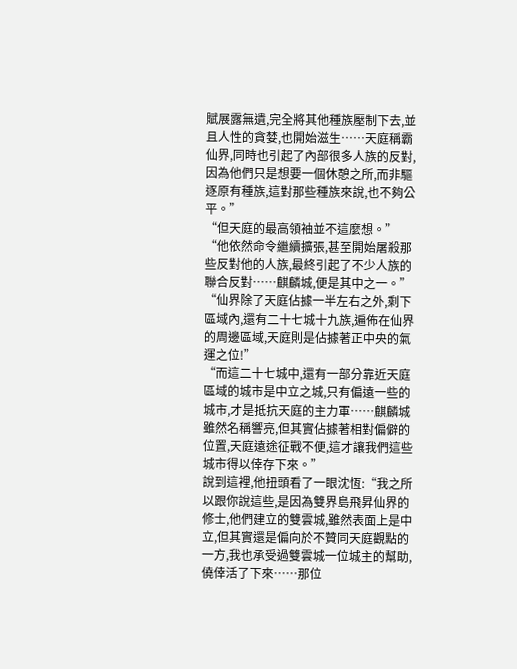賦展露無遺,完全將其他種族壓制下去,並且人性的貪婪,也開始滋生……天庭稱霸仙界,同時也引起了內部很多人族的反對,因為他們只是想要一個休憩之所,而非驅逐原有種族,這對那些種族來說,也不夠公平。”
“但天庭的最高領袖並不這麼想。”
“他依然命令繼續擴張,甚至開始屠殺那些反對他的人族,最終引起了不少人族的聯合反對……麒麟城,便是其中之一。”
“仙界除了天庭佔據一半左右之外,剩下區域內,還有二十七城十九族,遍佈在仙界的周邊區域,天庭則是佔據著正中央的氣運之位!”
“而這二十七城中,還有一部分靠近天庭區域的城市是中立之城,只有偏遠一些的城市,才是抵抗天庭的主力軍……麒麟城雖然名稱響亮,但其實佔據著相對偏僻的位置,天庭遠途征戰不便,這才讓我們這些城市得以倖存下來。”
說到這裡,他扭頭看了一眼沈恆:“我之所以跟你說這些,是因為雙界島飛昇仙界的修士,他們建立的雙雲城,雖然表面上是中立,但其實還是偏向於不贊同天庭觀點的一方,我也承受過雙雲城一位城主的幫助,僥倖活了下來……那位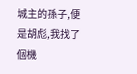城主的孫子,便是胡彪,我找了個機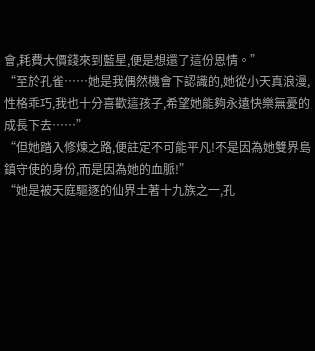會,耗費大價錢來到藍星,便是想還了這份恩情。”
“至於孔雀……她是我偶然機會下認識的,她從小天真浪漫,性格乖巧,我也十分喜歡這孩子,希望她能夠永遠快樂無憂的成長下去……”
“但她踏入修煉之路,便註定不可能平凡!不是因為她雙界島鎮守使的身份,而是因為她的血脈!”
“她是被天庭驅逐的仙界土著十九族之一,孔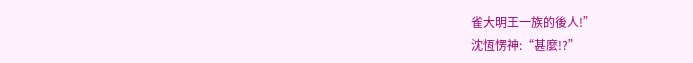雀大明王一族的後人!”
沈恆愣神:“甚麼!?”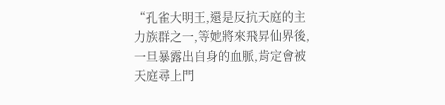“孔雀大明王,還是反抗天庭的主力族群之一,等她將來飛昇仙界後,一旦暴露出自身的血脈,肯定會被天庭尋上門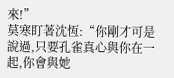來!”
莫寒盯著沈恆:“你剛才可是說過,只要孔雀真心與你在一起,你會與她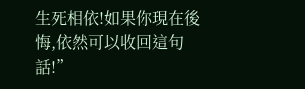生死相依!如果你現在後悔,依然可以收回這句話!”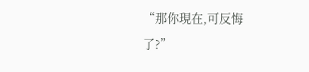“那你現在,可反悔了?”